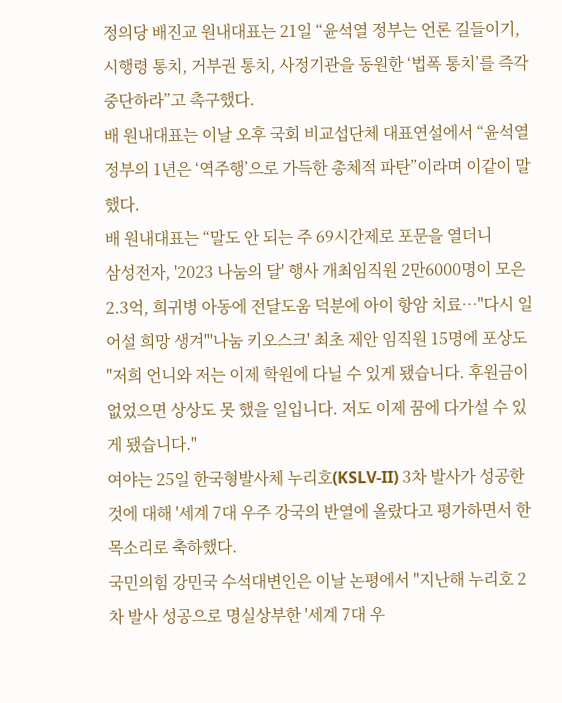정의당 배진교 원내대표는 21일 “윤석열 정부는 언론 길들이기, 시행령 통치, 거부권 통치, 사정기관을 동원한 ‘법폭 통치’를 즉각 중단하라”고 촉구했다.
배 원내대표는 이날 오후 국회 비교섭단체 대표연설에서 “윤석열 정부의 1년은 ‘역주행’으로 가득한 총체적 파탄”이라며 이같이 말했다.
배 원내대표는 “말도 안 되는 주 69시간제로 포문을 열더니
삼성전자, '2023 나눔의 달' 행사 개최임직원 2만6000명이 모은 2.3억, 희귀병 아동에 전달도움 덕분에 아이 항암 치료…"다시 일어설 희망 생겨"'나눔 키오스크' 최초 제안 임직원 15명에 포상도
"저희 언니와 저는 이제 학원에 다닐 수 있게 됐습니다. 후원금이 없었으면 상상도 못 했을 일입니다. 저도 이제 꿈에 다가설 수 있게 됐습니다."
여야는 25일 한국형발사체 누리호(KSLV-II) 3차 발사가 성공한 것에 대해 '세계 7대 우주 강국의 반열에 올랐다고 평가하면서 한목소리로 축하했다.
국민의힘 강민국 수석대변인은 이날 논평에서 "지난해 누리호 2차 발사 성공으로 명실상부한 '세계 7대 우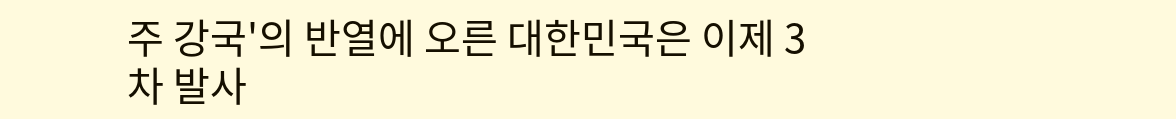주 강국'의 반열에 오른 대한민국은 이제 3차 발사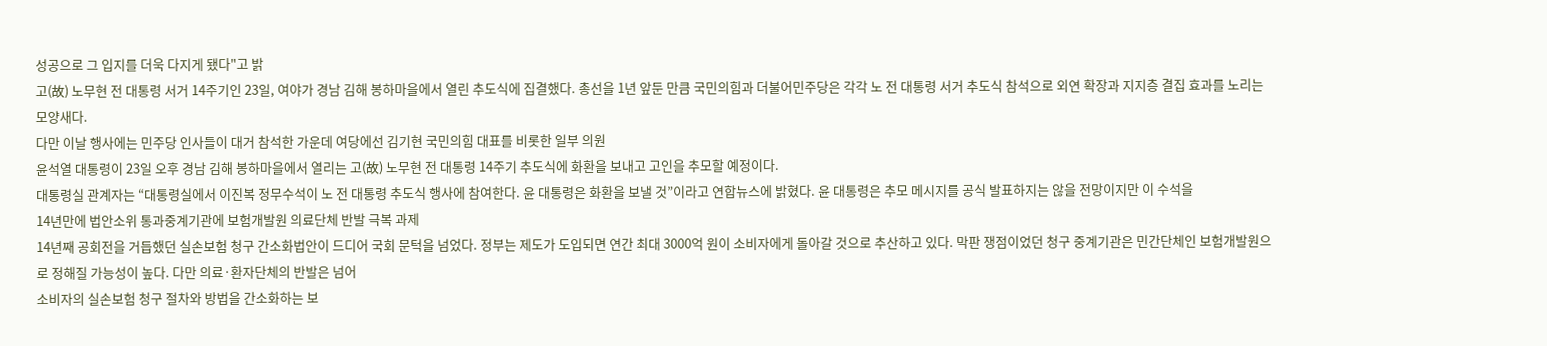성공으로 그 입지를 더욱 다지게 됐다"고 밝
고(故) 노무현 전 대통령 서거 14주기인 23일, 여야가 경남 김해 봉하마을에서 열린 추도식에 집결했다. 총선을 1년 앞둔 만큼 국민의힘과 더불어민주당은 각각 노 전 대통령 서거 추도식 참석으로 외연 확장과 지지층 결집 효과를 노리는 모양새다.
다만 이날 행사에는 민주당 인사들이 대거 참석한 가운데 여당에선 김기현 국민의힘 대표를 비롯한 일부 의원
윤석열 대통령이 23일 오후 경남 김해 봉하마을에서 열리는 고(故) 노무현 전 대통령 14주기 추도식에 화환을 보내고 고인을 추모할 예정이다.
대통령실 관계자는 “대통령실에서 이진복 정무수석이 노 전 대통령 추도식 행사에 참여한다. 윤 대통령은 화환을 보낼 것”이라고 연합뉴스에 밝혔다. 윤 대통령은 추모 메시지를 공식 발표하지는 않을 전망이지만 이 수석을
14년만에 법안소위 통과중계기관에 보험개발원 의료단체 반발 극복 과제
14년째 공회전을 거듭했던 실손보험 청구 간소화법안이 드디어 국회 문턱을 넘었다. 정부는 제도가 도입되면 연간 최대 3000억 원이 소비자에게 돌아갈 것으로 추산하고 있다. 막판 쟁점이었던 청구 중계기관은 민간단체인 보험개발원으로 정해질 가능성이 높다. 다만 의료·환자단체의 반발은 넘어
소비자의 실손보험 청구 절차와 방법을 간소화하는 보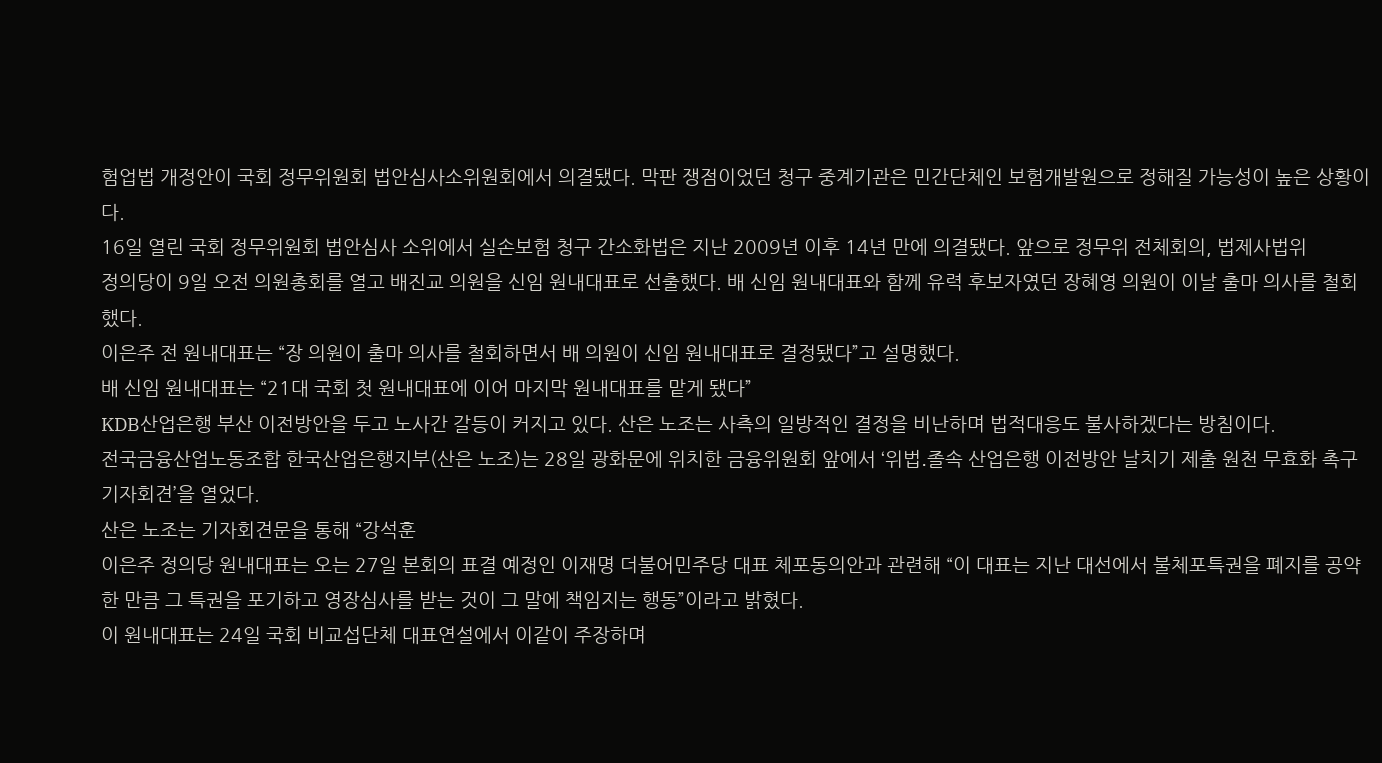험업법 개정안이 국회 정무위원회 법안심사소위원회에서 의결됐다. 막판 쟁점이었던 청구 중계기관은 민간단체인 보험개발원으로 정해질 가능성이 높은 상황이다.
16일 열린 국회 정무위원회 법안심사 소위에서 실손보험 청구 간소화법은 지난 2009년 이후 14년 만에 의결됐다. 앞으로 정무위 전체회의, 법제사법위
정의당이 9일 오전 의원총회를 열고 배진교 의원을 신임 원내대표로 선출했다. 배 신임 원내대표와 함께 유력 후보자였던 장혜영 의원이 이날 출마 의사를 철회했다.
이은주 전 원내대표는 “장 의원이 출마 의사를 철회하면서 배 의원이 신임 원내대표로 결정됐다”고 설명했다.
배 신임 원내대표는 “21대 국회 첫 원내대표에 이어 마지막 원내대표를 맡게 됐다”
KDB산업은행 부산 이전방안을 두고 노사간 갈등이 커지고 있다. 산은 노조는 사측의 일방적인 결정을 비난하며 법적대응도 불사하겠다는 방침이다.
전국금융산업노동조합 한국산업은행지부(산은 노조)는 28일 광화문에 위치한 금융위원회 앞에서 ‘위법․졸속 산업은행 이전방안 날치기 제출 원천 무효화 촉구 기자회견’을 열었다.
산은 노조는 기자회견문을 통해 “강석훈
이은주 정의당 원내대표는 오는 27일 본회의 표결 예정인 이재명 더불어민주당 대표 체포동의안과 관련해 “이 대표는 지난 대선에서 불체포특권을 폐지를 공약한 만큼 그 특권을 포기하고 영장심사를 받는 것이 그 말에 책임지는 행동”이라고 밝혔다.
이 원내대표는 24일 국회 비교섭단체 대표연설에서 이같이 주장하며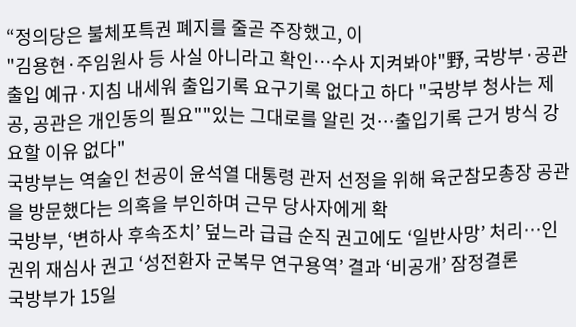“정의당은 불체포특권 폐지를 줄곧 주장했고, 이
"김용현·주임원사 등 사실 아니라고 확인…수사 지켜봐야"野, 국방부·공관 출입 예규·지침 내세워 출입기록 요구기록 없다고 하다 "국방부 청사는 제공, 공관은 개인동의 필요""있는 그대로를 알린 것…출입기록 근거 방식 강요할 이유 없다"
국방부는 역술인 천공이 윤석열 대통령 관저 선정을 위해 육군참모총장 공관을 방문했다는 의혹을 부인하며 근무 당사자에게 확
국방부, ‘변하사 후속조치’ 덮느라 급급 순직 권고에도 ‘일반사망’ 처리…인권위 재심사 권고 ‘성전환자 군복무 연구용역’ 결과 ‘비공개’ 잠정결론
국방부가 15일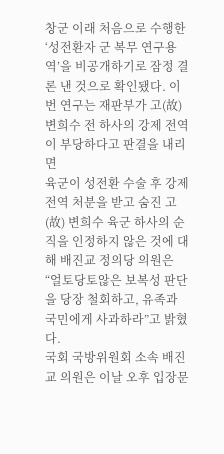창군 이래 처음으로 수행한 ‘성전환자 군 복무 연구용역’을 비공개하기로 잠정 결론 낸 것으로 확인됐다. 이번 연구는 재판부가 고(故) 변희수 전 하사의 강제 전역이 부당하다고 판결을 내리면
육군이 성전환 수술 후 강제 전역 처분을 받고 숨진 고(故) 변희수 육군 하사의 순직을 인정하지 않은 것에 대해 배진교 정의당 의원은 “얼토당토않은 보복성 판단을 당장 철회하고, 유족과 국민에게 사과하라”고 밝혔다.
국회 국방위원회 소속 배진교 의원은 이날 오후 입장문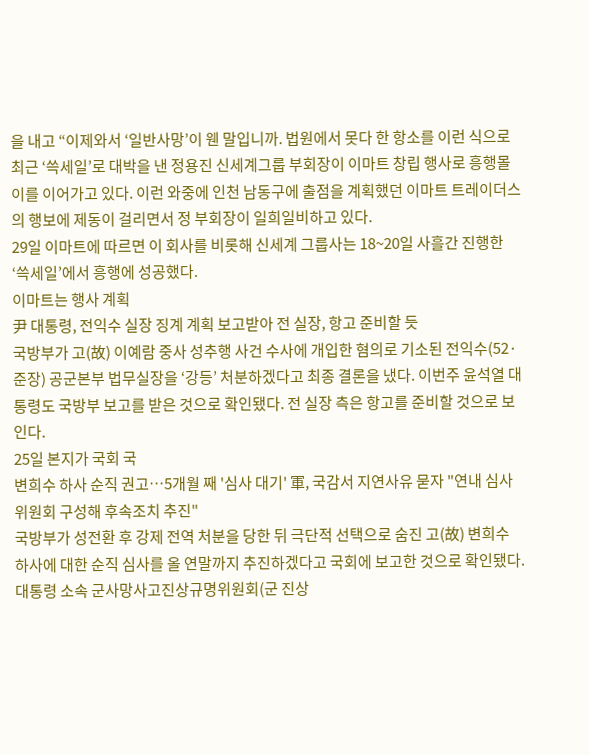을 내고 “이제와서 ‘일반사망’이 웬 말입니까. 법원에서 못다 한 항소를 이런 식으로
최근 ‘쓱세일’로 대박을 낸 정용진 신세계그룹 부회장이 이마트 창립 행사로 흥행몰이를 이어가고 있다. 이런 와중에 인천 남동구에 출점을 계획했던 이마트 트레이더스의 행보에 제동이 걸리면서 정 부회장이 일희일비하고 있다.
29일 이마트에 따르면 이 회사를 비롯해 신세계 그룹사는 18~20일 사흘간 진행한 ‘쓱세일’에서 흥행에 성공했다.
이마트는 행사 계획
尹 대통령, 전익수 실장 징계 계획 보고받아 전 실장, 항고 준비할 듯
국방부가 고(故) 이예람 중사 성추행 사건 수사에 개입한 혐의로 기소된 전익수(52·준장) 공군본부 법무실장을 ‘강등’ 처분하겠다고 최종 결론을 냈다. 이번주 윤석열 대통령도 국방부 보고를 받은 것으로 확인됐다. 전 실장 측은 항고를 준비할 것으로 보인다.
25일 본지가 국회 국
변희수 하사 순직 권고…5개월 째 '심사 대기' 軍, 국감서 지연사유 묻자 "연내 심사위원회 구성해 후속조치 추진"
국방부가 성전환 후 강제 전역 처분을 당한 뒤 극단적 선택으로 숨진 고(故) 변희수 하사에 대한 순직 심사를 올 연말까지 추진하겠다고 국회에 보고한 것으로 확인됐다. 대통령 소속 군사망사고진상규명위원회(군 진상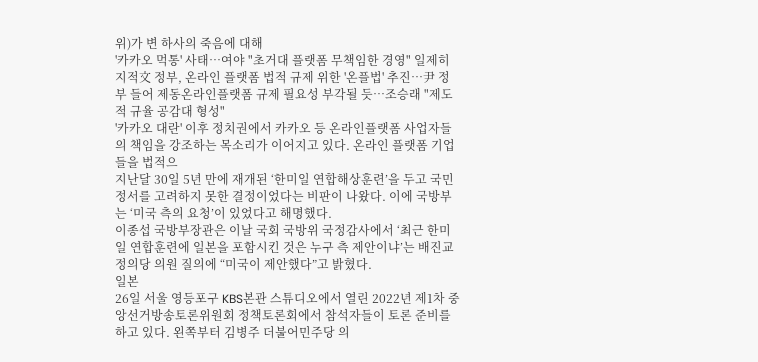위)가 변 하사의 죽음에 대해
'카카오 먹통' 사태…여야 "초거대 플랫폼 무책임한 경영" 일제히 지적文 정부, 온라인 플랫폼 법적 규제 위한 '온플법' 추진…尹 정부 들어 제동온라인플랫폼 규제 필요성 부각될 듯…조승래 "제도적 규율 공감대 형성"
'카카오 대란' 이후 정치권에서 카카오 등 온라인플랫폼 사업자들의 책임을 강조하는 목소리가 이어지고 있다. 온라인 플랫폼 기업들을 법적으
지난달 30일 5년 만에 재개된 ‘한미일 연합해상훈련’을 두고 국민정서를 고려하지 못한 결정이었다는 비판이 나왔다. 이에 국방부는 ‘미국 측의 요청’이 있었다고 해명했다.
이종섭 국방부장관은 이날 국회 국방위 국정감사에서 ‘최근 한미일 연합훈련에 일본을 포함시킨 것은 누구 측 제안이냐’는 배진교 정의당 의원 질의에 “미국이 제안했다”고 밝혔다.
일본
26일 서울 영등포구 KBS본관 스튜디오에서 열린 2022년 제1차 중앙선거방송토론위원회 정책토론회에서 참석자들이 토론 준비를 하고 있다. 왼쪽부터 김병주 더불어민주당 의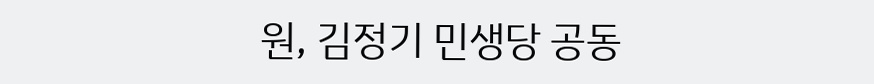원, 김정기 민생당 공동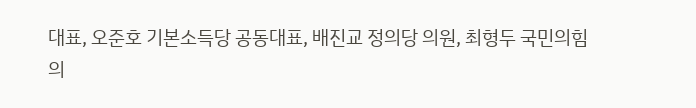대표, 오준호 기본소득당 공동대표, 배진교 정의당 의원, 최형두 국민의힘 의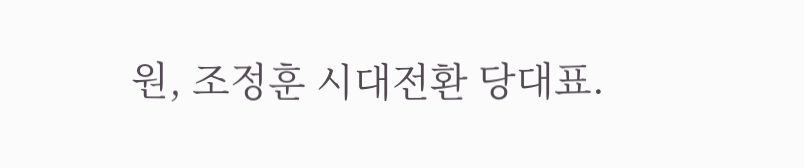원, 조정훈 시대전환 당대표.